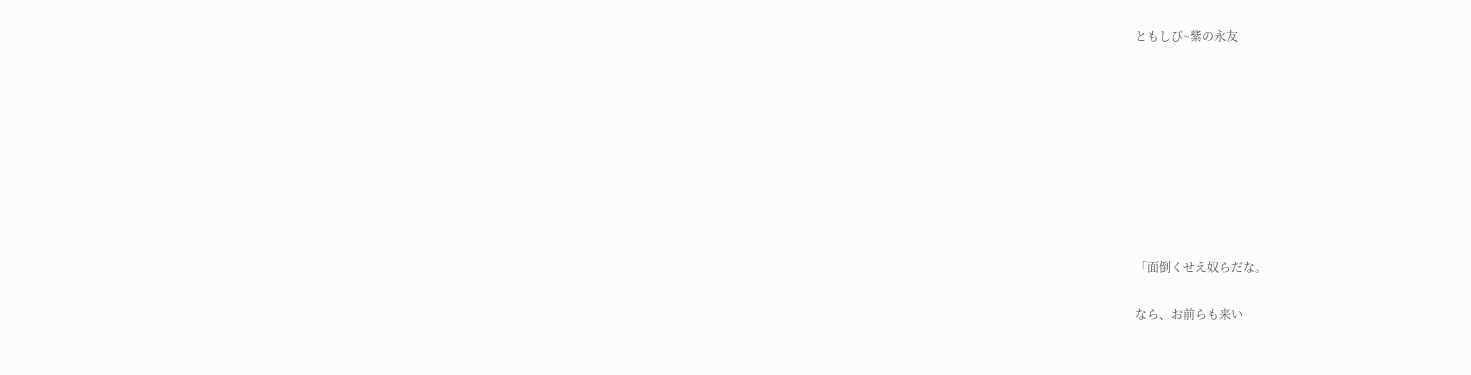ともしび~紫の永友









「面倒くせえ奴らだな。

なら、お前らも来い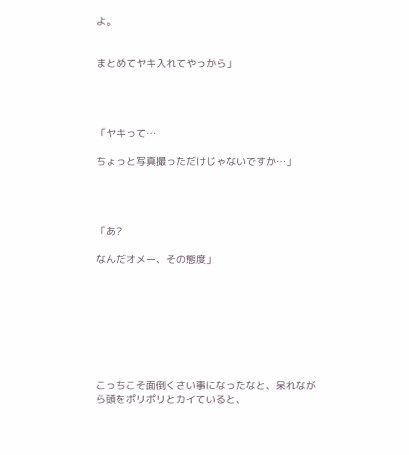よ。


まとめてヤキ入れてやっから」




「ヤキって…

ちょっと写真撮っただけじゃないですか…」




「あ?

なんだオメー、その態度」








こっちこそ面倒くさい事になったなと、呆れながら頭をポリポリとカイていると、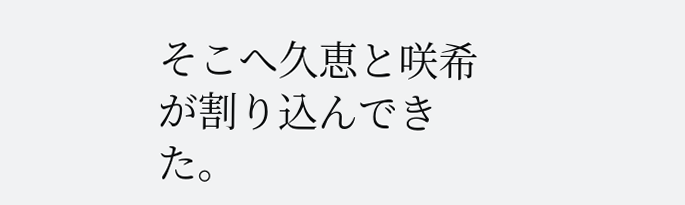そこへ久恵と咲希が割り込んできた。